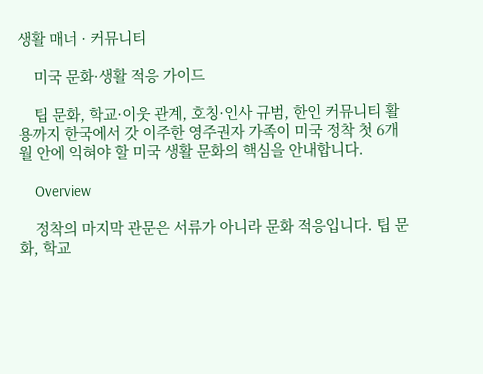생활 매너 · 커뮤니티

    미국 문화·생활 적응 가이드

    팁 문화, 학교·이웃 관계, 호칭·인사 규범, 한인 커뮤니티 활용까지 한국에서 갓 이주한 영주권자 가족이 미국 정착 첫 6개월 안에 익혀야 할 미국 생활 문화의 핵심을 안내합니다.

    Overview

    정착의 마지막 관문은 서류가 아니라 문화 적응입니다. 팁 문화, 학교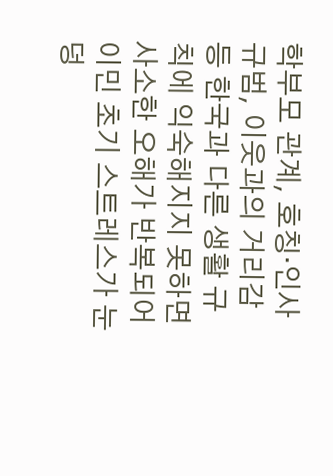학부모 관계, 호칭·인사 규범, 이웃과의 거리감 등 한국과 다른 생활 규칙에 익숙해지지 못하면 사소한 오해가 반복되어 이민 초기 스트레스가 눈덩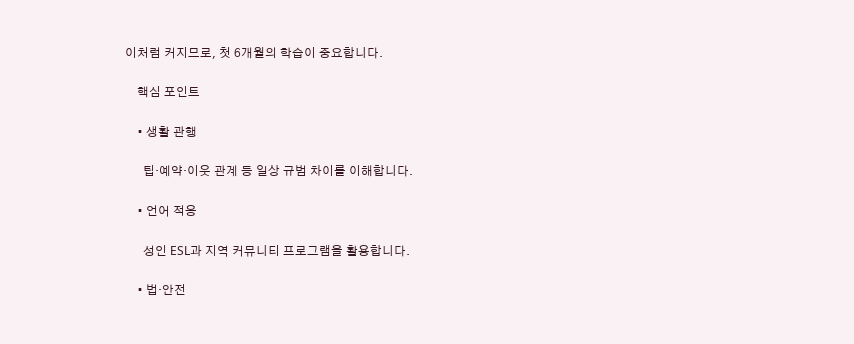이처럼 커지므로, 첫 6개월의 학습이 중요합니다.

    핵심 포인트

    • 생활 관행

      팁·예약·이웃 관계 등 일상 규범 차이를 이해합니다.

    • 언어 적응

      성인 ESL과 지역 커뮤니티 프로그램을 활용합니다.

    • 법·안전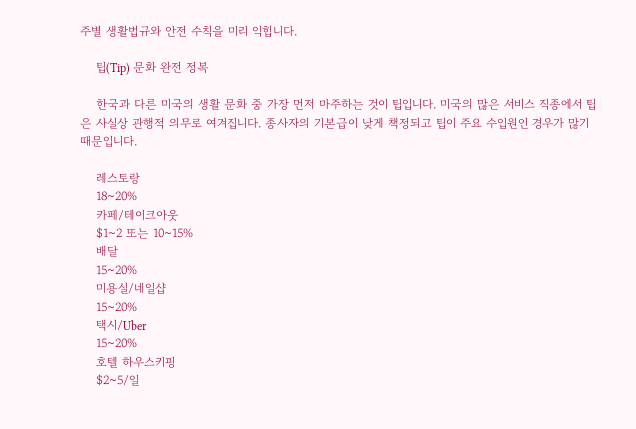주별 생활법규와 안전 수칙을 미리 익힙니다.

    팁(Tip) 문화 완전 정복

    한국과 다른 미국의 생활 문화 중 가장 먼저 마주하는 것이 팁입니다. 미국의 많은 서비스 직종에서 팁은 사실상 관행적 의무로 여겨집니다. 종사자의 기본급이 낮게 책정되고 팁이 주요 수입원인 경우가 많기 때문입니다.

    레스토랑
    18~20%
    카페/테이크아웃
    $1~2 또는 10~15%
    배달
    15~20%
    미용실/네일샵
    15~20%
    택시/Uber
    15~20%
    호텔 하우스키핑
    $2~5/일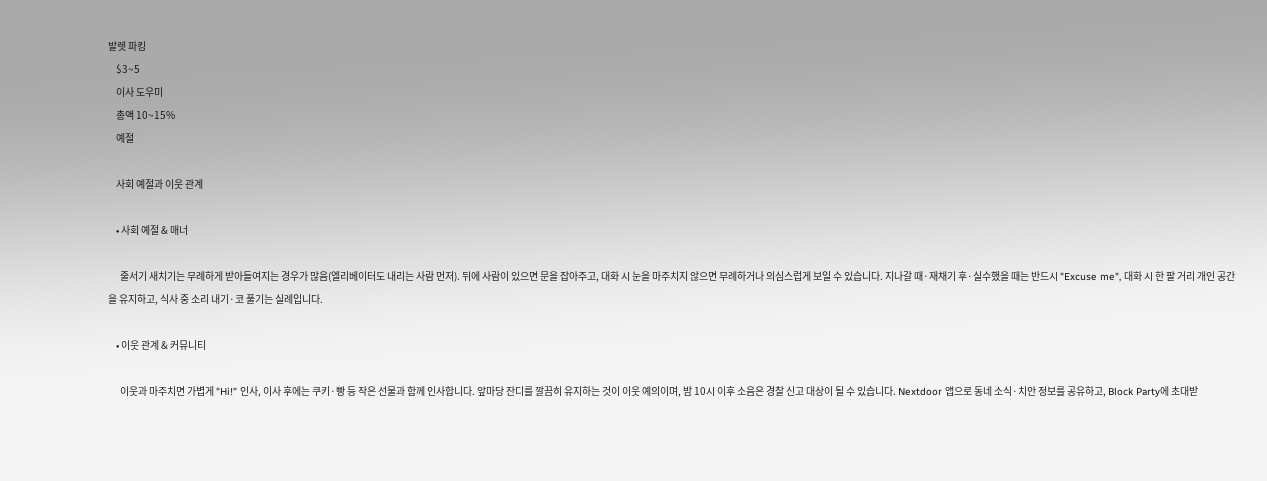발렛 파킹
    $3~5
    이사 도우미
    총액 10~15%
    예절

    사회 예절과 이웃 관계

    • 사회 예절 & 매너

      줄서기 새치기는 무례하게 받아들여지는 경우가 많음(엘리베이터도 내리는 사람 먼저). 뒤에 사람이 있으면 문을 잡아주고, 대화 시 눈을 마주치지 않으면 무례하거나 의심스럽게 보일 수 있습니다. 지나갈 때·재채기 후·실수했을 때는 반드시 "Excuse me", 대화 시 한 팔 거리 개인 공간을 유지하고, 식사 중 소리 내기·코 풀기는 실례입니다.

    • 이웃 관계 & 커뮤니티

      이웃과 마주치면 가볍게 "Hi!" 인사, 이사 후에는 쿠키·빵 등 작은 선물과 함께 인사합니다. 앞마당 잔디를 깔끔히 유지하는 것이 이웃 예의이며, 밤 10시 이후 소음은 경찰 신고 대상이 될 수 있습니다. Nextdoor 앱으로 동네 소식·치안 정보를 공유하고, Block Party에 초대받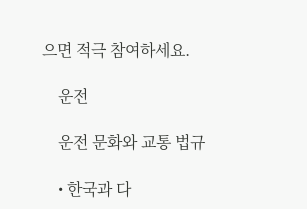으면 적극 참여하세요.

    운전

    운전 문화와 교통 법규

    • 한국과 다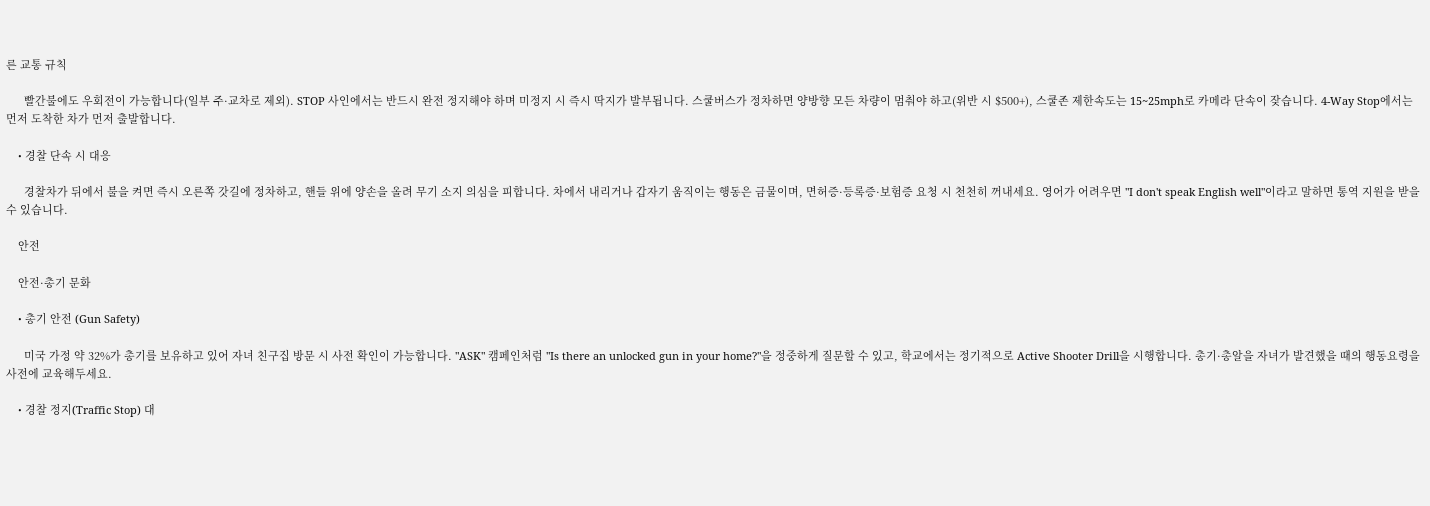른 교통 규칙

      빨간불에도 우회전이 가능합니다(일부 주·교차로 제외). STOP 사인에서는 반드시 완전 정지해야 하며 미정지 시 즉시 딱지가 발부됩니다. 스쿨버스가 정차하면 양방향 모든 차량이 멈춰야 하고(위반 시 $500+), 스쿨존 제한속도는 15~25mph로 카메라 단속이 잦습니다. 4-Way Stop에서는 먼저 도착한 차가 먼저 출발합니다.

    • 경찰 단속 시 대응

      경찰차가 뒤에서 불을 켜면 즉시 오른쪽 갓길에 정차하고, 핸들 위에 양손을 올려 무기 소지 의심을 피합니다. 차에서 내리거나 갑자기 움직이는 행동은 금물이며, 면허증·등록증·보험증 요청 시 천천히 꺼내세요. 영어가 어려우면 "I don't speak English well"이라고 말하면 통역 지원을 받을 수 있습니다.

    안전

    안전·총기 문화

    • 총기 안전 (Gun Safety)

      미국 가정 약 32%가 총기를 보유하고 있어 자녀 친구집 방문 시 사전 확인이 가능합니다. "ASK" 캠페인처럼 "Is there an unlocked gun in your home?"을 정중하게 질문할 수 있고, 학교에서는 정기적으로 Active Shooter Drill을 시행합니다. 총기·총알을 자녀가 발견했을 때의 행동요령을 사전에 교육해두세요.

    • 경찰 정지(Traffic Stop) 대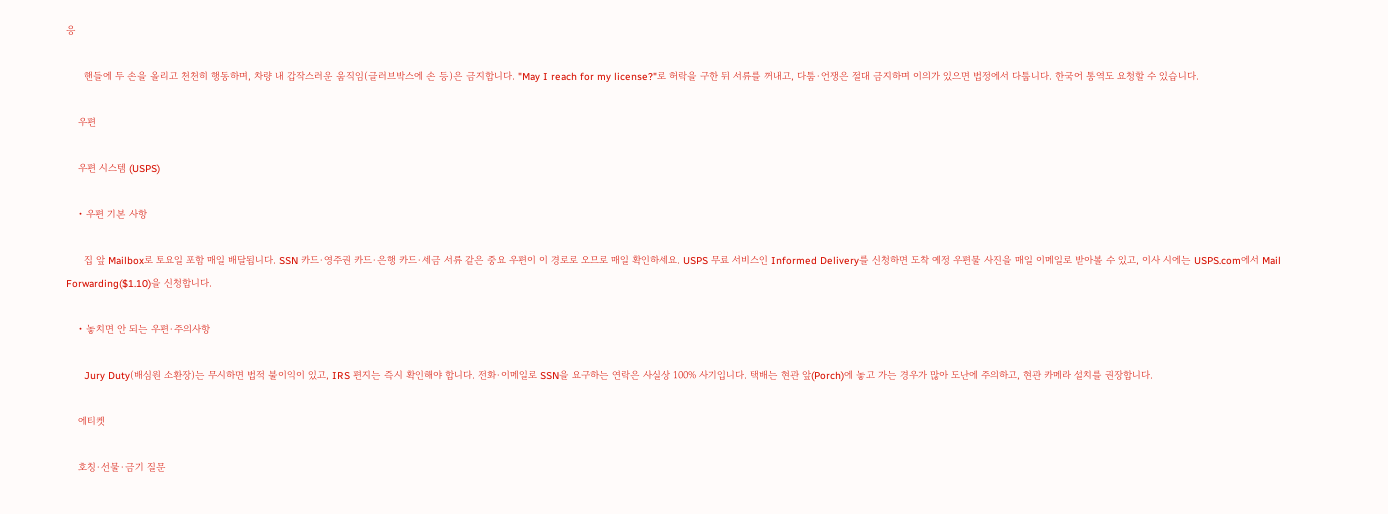응

      핸들에 두 손을 올리고 천천히 행동하며, 차량 내 갑작스러운 움직임(글러브박스에 손 등)은 금지합니다. "May I reach for my license?"로 허락을 구한 뒤 서류를 꺼내고, 다툼·언쟁은 절대 금지하며 이의가 있으면 법정에서 다툽니다. 한국어 통역도 요청할 수 있습니다.

    우편

    우편 시스템 (USPS)

    • 우편 기본 사항

      집 앞 Mailbox로 토요일 포함 매일 배달됩니다. SSN 카드·영주권 카드·은행 카드·세금 서류 같은 중요 우편이 이 경로로 오므로 매일 확인하세요. USPS 무료 서비스인 Informed Delivery를 신청하면 도착 예정 우편물 사진을 매일 이메일로 받아볼 수 있고, 이사 시에는 USPS.com에서 Mail Forwarding($1.10)을 신청합니다.

    • 놓치면 안 되는 우편·주의사항

      Jury Duty(배심원 소환장)는 무시하면 법적 불이익이 있고, IRS 편지는 즉시 확인해야 합니다. 전화·이메일로 SSN을 요구하는 연락은 사실상 100% 사기입니다. 택배는 현관 앞(Porch)에 놓고 가는 경우가 많아 도난에 주의하고, 현관 카메라 설치를 권장합니다.

    에티켓

    호칭·선물·금기 질문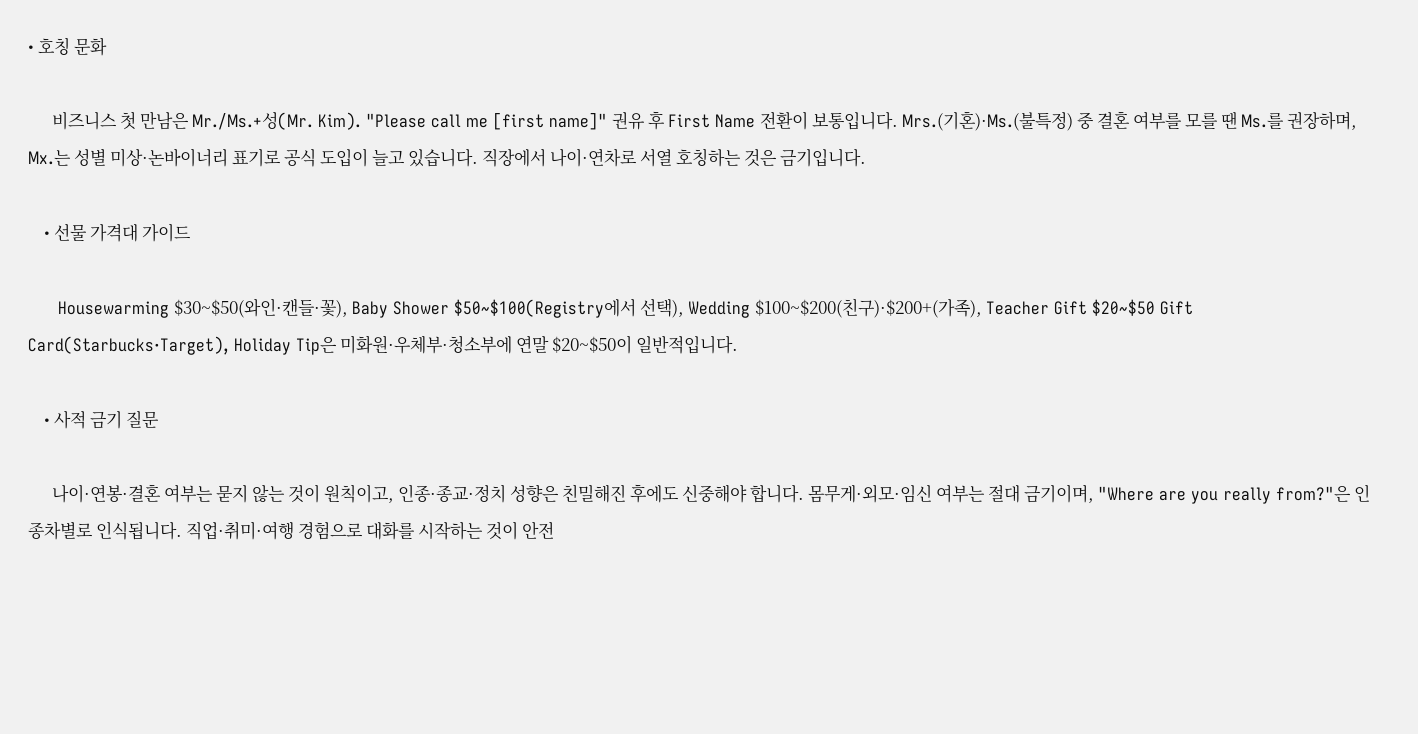• 호칭 문화

      비즈니스 첫 만남은 Mr./Ms.+성(Mr. Kim). "Please call me [first name]" 권유 후 First Name 전환이 보통입니다. Mrs.(기혼)·Ms.(불특정) 중 결혼 여부를 모를 땐 Ms.를 권장하며, Mx.는 성별 미상·논바이너리 표기로 공식 도입이 늘고 있습니다. 직장에서 나이·연차로 서열 호칭하는 것은 금기입니다.

    • 선물 가격대 가이드

      Housewarming $30~$50(와인·캔들·꽃), Baby Shower $50~$100(Registry에서 선택), Wedding $100~$200(친구)·$200+(가족), Teacher Gift $20~$50 Gift Card(Starbucks·Target), Holiday Tip은 미화원·우체부·청소부에 연말 $20~$50이 일반적입니다.

    • 사적 금기 질문

      나이·연봉·결혼 여부는 묻지 않는 것이 원칙이고, 인종·종교·정치 성향은 친밀해진 후에도 신중해야 합니다. 몸무게·외모·임신 여부는 절대 금기이며, "Where are you really from?"은 인종차별로 인식됩니다. 직업·취미·여행 경험으로 대화를 시작하는 것이 안전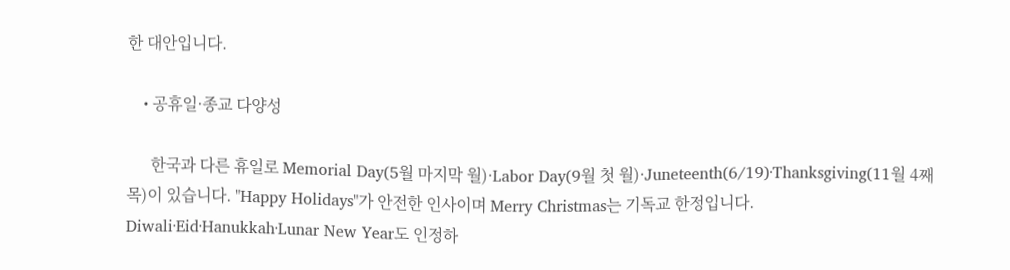한 대안입니다.

    • 공휴일·종교 다양성

      한국과 다른 휴일로 Memorial Day(5월 마지막 월)·Labor Day(9월 첫 월)·Juneteenth(6/19)·Thanksgiving(11월 4째 목)이 있습니다. "Happy Holidays"가 안전한 인사이며 Merry Christmas는 기독교 한정입니다. Diwali·Eid·Hanukkah·Lunar New Year도 인정하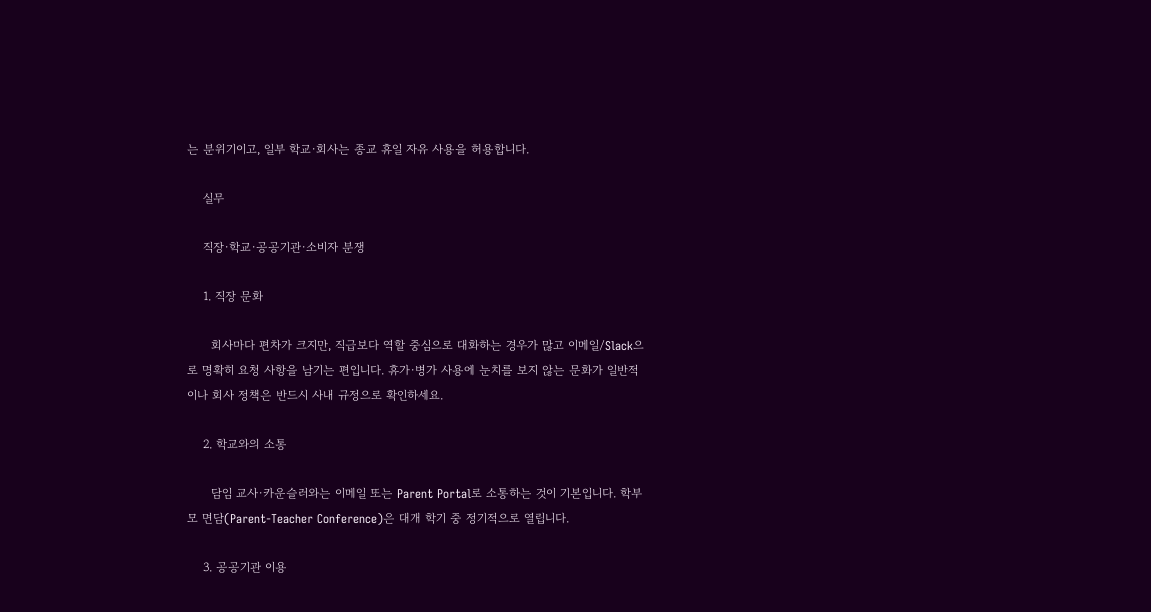는 분위기이고, 일부 학교·회사는 종교 휴일 자유 사용을 허용합니다.

    실무

    직장·학교·공공기관·소비자 분쟁

    1. 직장 문화

      회사마다 편차가 크지만, 직급보다 역할 중심으로 대화하는 경우가 많고 이메일/Slack으로 명확히 요청 사항을 남기는 편입니다. 휴가·병가 사용에 눈치를 보지 않는 문화가 일반적이나 회사 정책은 반드시 사내 규정으로 확인하세요.

    2. 학교와의 소통

      담임 교사·카운슬러와는 이메일 또는 Parent Portal로 소통하는 것이 기본입니다. 학부모 면담(Parent-Teacher Conference)은 대개 학기 중 정기적으로 열립니다.

    3. 공공기관 이용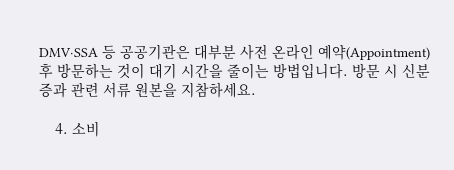DMV·SSA 등 공공기관은 대부분 사전 온라인 예약(Appointment) 후 방문하는 것이 대기 시간을 줄이는 방법입니다. 방문 시 신분증과 관련 서류 원본을 지참하세요.

    4. 소비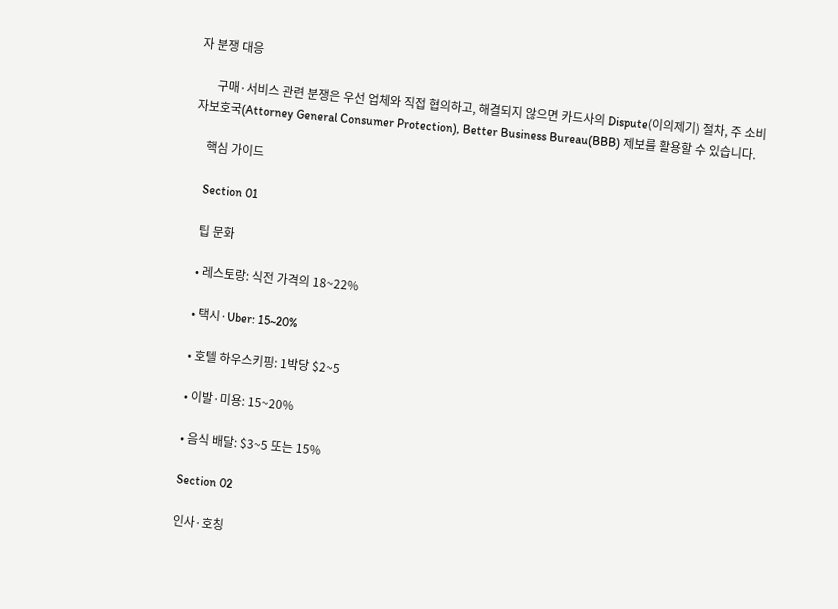자 분쟁 대응

      구매·서비스 관련 분쟁은 우선 업체와 직접 협의하고, 해결되지 않으면 카드사의 Dispute(이의제기) 절차, 주 소비자보호국(Attorney General Consumer Protection), Better Business Bureau(BBB) 제보를 활용할 수 있습니다.

    핵심 가이드

    Section 01

    팁 문화

    • 레스토랑: 식전 가격의 18~22%

    • 택시·Uber: 15~20%

    • 호텔 하우스키핑: 1박당 $2~5

    • 이발·미용: 15~20%

    • 음식 배달: $3~5 또는 15%

    Section 02

    인사·호칭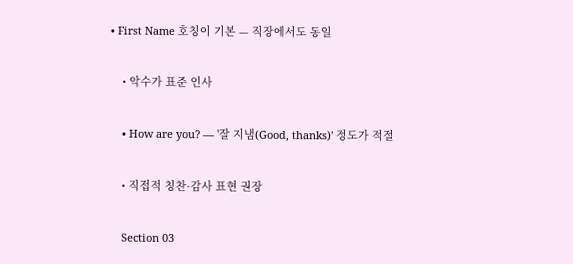• First Name 호칭이 기본 — 직장에서도 동일

    • 악수가 표준 인사

    • How are you? — '잘 지냄(Good, thanks)' 정도가 적절

    • 직접적 칭찬·감사 표현 권장

    Section 03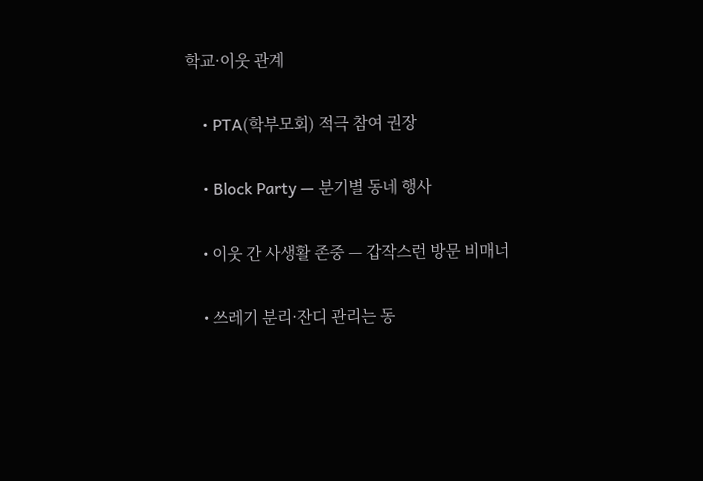학교·이웃 관계

    • PTA(학부모회) 적극 참여 권장

    • Block Party — 분기별 동네 행사

    • 이웃 간 사생활 존중 — 갑작스런 방문 비매너

    • 쓰레기 분리·잔디 관리는 동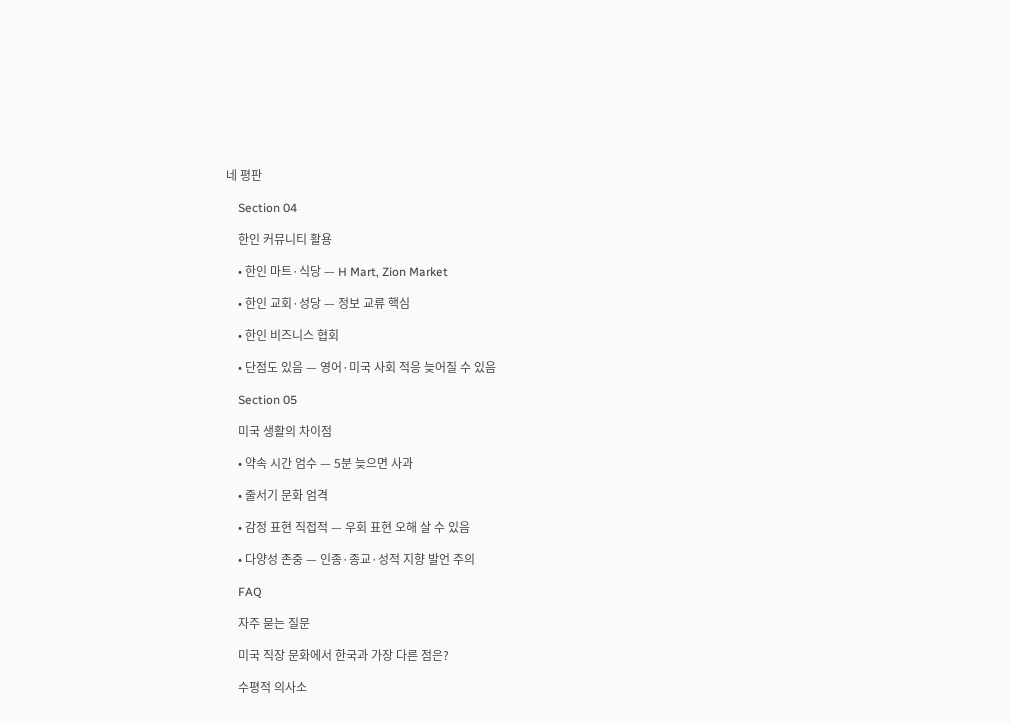네 평판

    Section 04

    한인 커뮤니티 활용

    • 한인 마트·식당 — H Mart, Zion Market

    • 한인 교회·성당 — 정보 교류 핵심

    • 한인 비즈니스 협회

    • 단점도 있음 — 영어·미국 사회 적응 늦어질 수 있음

    Section 05

    미국 생활의 차이점

    • 약속 시간 엄수 — 5분 늦으면 사과

    • 줄서기 문화 엄격

    • 감정 표현 직접적 — 우회 표현 오해 살 수 있음

    • 다양성 존중 — 인종·종교·성적 지향 발언 주의

    FAQ

    자주 묻는 질문

    미국 직장 문화에서 한국과 가장 다른 점은?

    수평적 의사소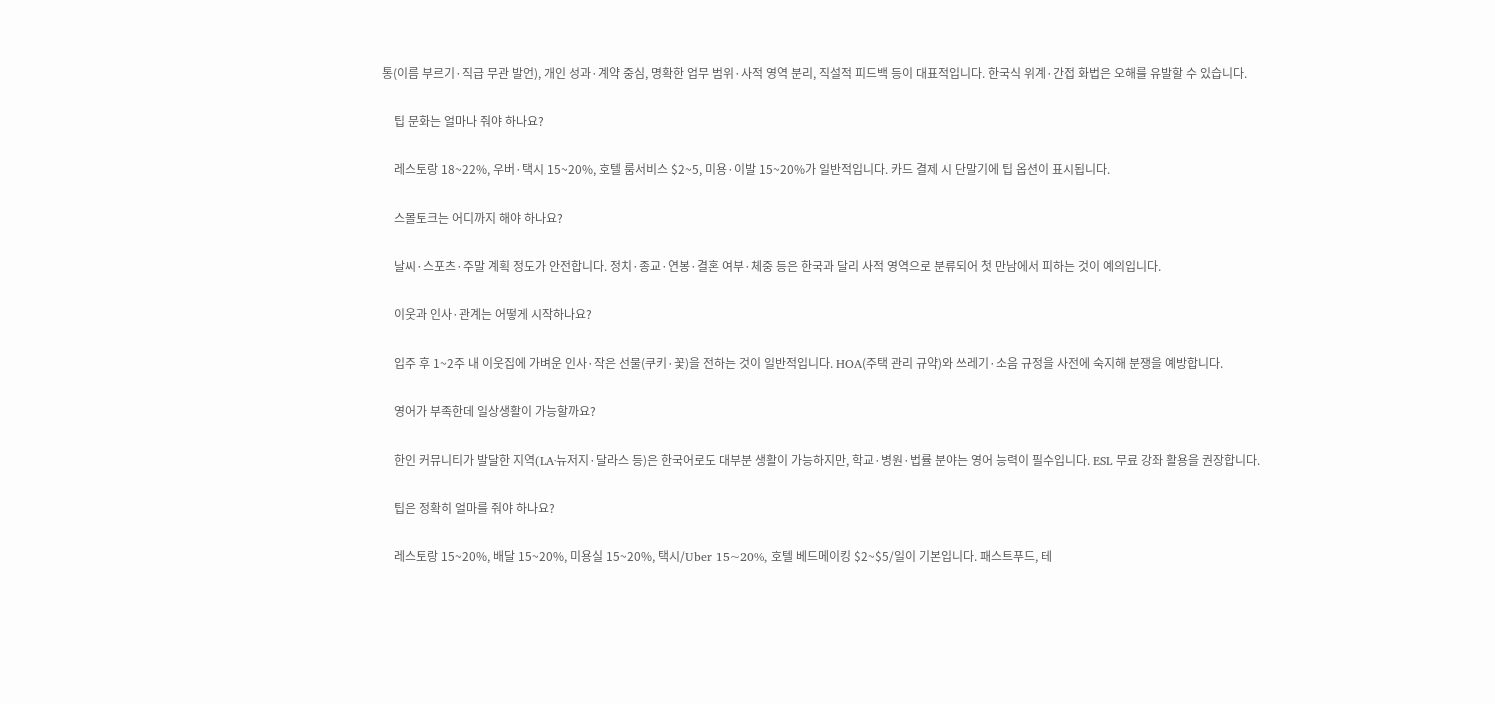통(이름 부르기·직급 무관 발언), 개인 성과·계약 중심, 명확한 업무 범위·사적 영역 분리, 직설적 피드백 등이 대표적입니다. 한국식 위계·간접 화법은 오해를 유발할 수 있습니다.

    팁 문화는 얼마나 줘야 하나요?

    레스토랑 18~22%, 우버·택시 15~20%, 호텔 룸서비스 $2~5, 미용·이발 15~20%가 일반적입니다. 카드 결제 시 단말기에 팁 옵션이 표시됩니다.

    스몰토크는 어디까지 해야 하나요?

    날씨·스포츠·주말 계획 정도가 안전합니다. 정치·종교·연봉·결혼 여부·체중 등은 한국과 달리 사적 영역으로 분류되어 첫 만남에서 피하는 것이 예의입니다.

    이웃과 인사·관계는 어떻게 시작하나요?

    입주 후 1~2주 내 이웃집에 가벼운 인사·작은 선물(쿠키·꽃)을 전하는 것이 일반적입니다. HOA(주택 관리 규약)와 쓰레기·소음 규정을 사전에 숙지해 분쟁을 예방합니다.

    영어가 부족한데 일상생활이 가능할까요?

    한인 커뮤니티가 발달한 지역(LA·뉴저지·달라스 등)은 한국어로도 대부분 생활이 가능하지만, 학교·병원·법률 분야는 영어 능력이 필수입니다. ESL 무료 강좌 활용을 권장합니다.

    팁은 정확히 얼마를 줘야 하나요?

    레스토랑 15~20%, 배달 15~20%, 미용실 15~20%, 택시/Uber 15~20%, 호텔 베드메이킹 $2~$5/일이 기본입니다. 패스트푸드, 테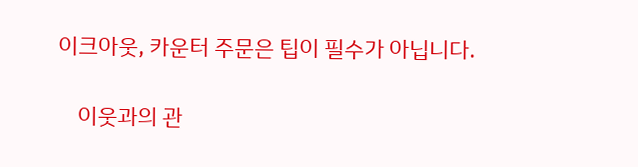이크아웃, 카운터 주문은 팁이 필수가 아닙니다.

    이웃과의 관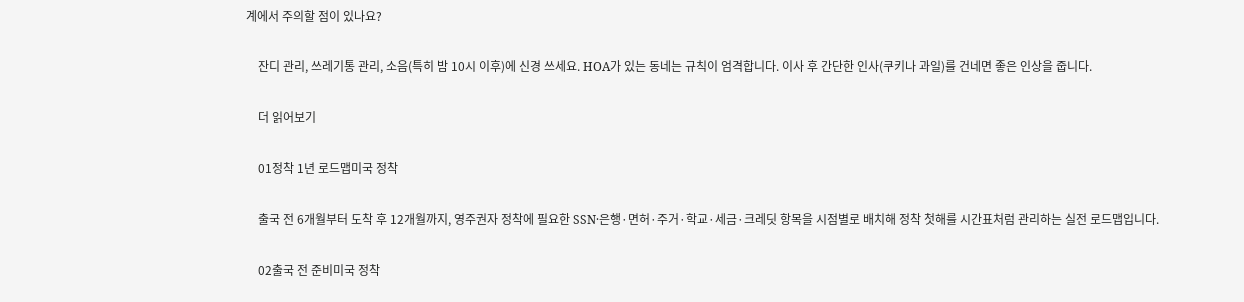계에서 주의할 점이 있나요?

    잔디 관리, 쓰레기통 관리, 소음(특히 밤 10시 이후)에 신경 쓰세요. HOA가 있는 동네는 규칙이 엄격합니다. 이사 후 간단한 인사(쿠키나 과일)를 건네면 좋은 인상을 줍니다.

    더 읽어보기

    01정착 1년 로드맵미국 정착

    출국 전 6개월부터 도착 후 12개월까지, 영주권자 정착에 필요한 SSN·은행·면허·주거·학교·세금·크레딧 항목을 시점별로 배치해 정착 첫해를 시간표처럼 관리하는 실전 로드맵입니다.

    02출국 전 준비미국 정착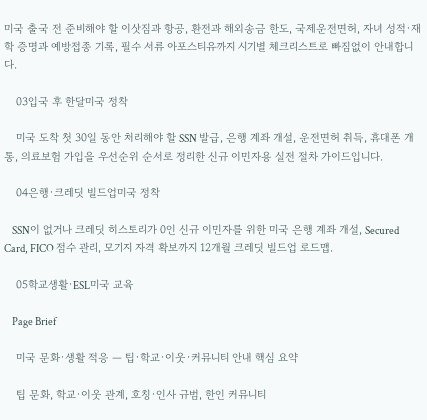미국 출국 전 준비해야 할 이삿짐과 항공, 환전과 해외송금 한도, 국제운전면허, 자녀 성적·재학 증명과 예방접종 기록, 필수 서류 아포스티유까지 시기별 체크리스트로 빠짐없이 안내합니다.

    03입국 후 한달미국 정착

    미국 도착 첫 30일 동안 처리해야 할 SSN 발급, 은행 계좌 개설, 운전면허 취득, 휴대폰 개통, 의료보험 가입을 우선순위 순서로 정리한 신규 이민자용 실전 절차 가이드입니다.

    04은행·크레딧 빌드업미국 정착

    SSN이 없거나 크레딧 히스토리가 0인 신규 이민자를 위한 미국 은행 계좌 개설, Secured Card, FICO 점수 관리, 모기지 자격 확보까지 12개월 크레딧 빌드업 로드맵.

    05학교생활·ESL미국 교육

    Page Brief

    미국 문화·생활 적응 — 팁·학교·이웃·커뮤니티 안내 핵심 요약

    팁 문화, 학교·이웃 관계, 호칭·인사 규범, 한인 커뮤니티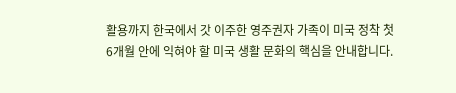활용까지 한국에서 갓 이주한 영주권자 가족이 미국 정착 첫 6개월 안에 익혀야 할 미국 생활 문화의 핵심을 안내합니다.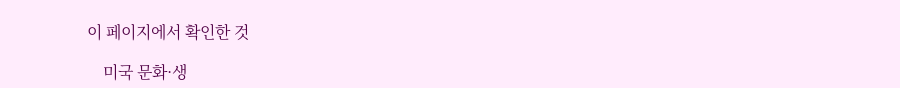이 페이지에서 확인한 것

    미국 문화·생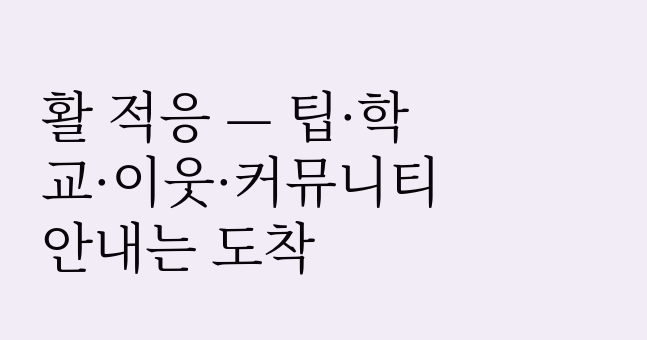활 적응 — 팁·학교·이웃·커뮤니티 안내는 도착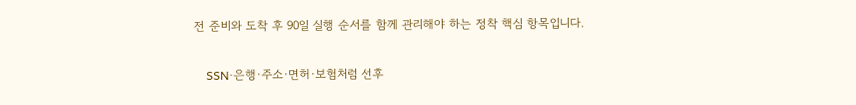전 준비와 도착 후 90일 실행 순서를 함께 관리해야 하는 정착 핵심 항목입니다.

    SSN·은행·주소·면허·보험처럼 선후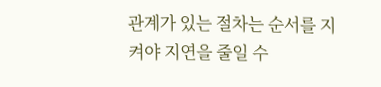관계가 있는 절차는 순서를 지켜야 지연을 줄일 수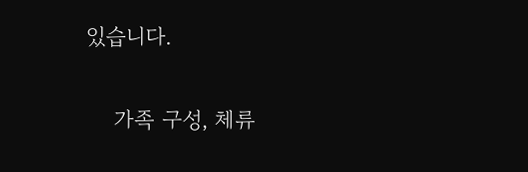있습니다.

    가족 구성, 체류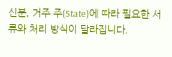신분, 거주 주(State)에 따라 필요한 서류와 처리 방식이 달라집니다.